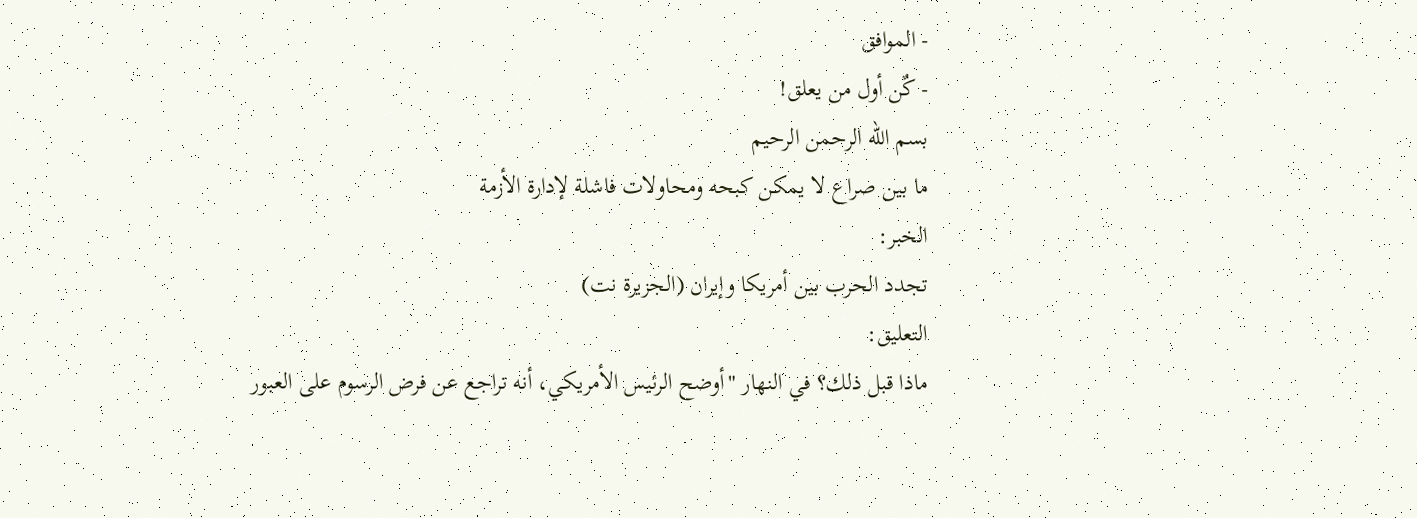- الموافق
- كٌن أول من يعلق!
بسم الله الرحمن الرحيم
ما بين صراع لا يمكن كبحه ومحاولات فاشلة لإدارة الأزمة
الخبر:
تجدد الحرب بين أمريكا وإيران (الجزيرة نت)
التعليق:
ماذا قبل ذلك؟ في النهار "أوضح الرئيس الأمريكي، أنه تراجع عن فرض الرسوم على العبور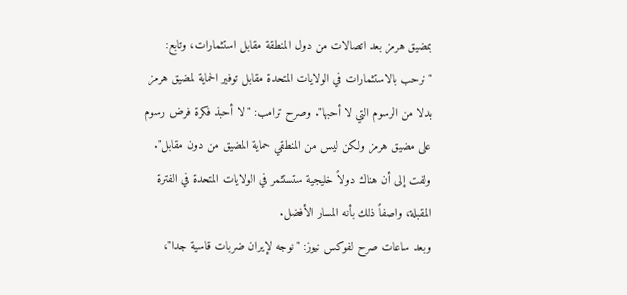بمضيق هرمز بعد اتصالات من دول المنطقة مقابل استثمارات، وتابع: "نرحب بالاستثمارات في الولايات المتحدة مقابل توفير الحماية لمضيق هرمز بدلا من الرسوم التي لا أحبها". وصرح ترامب: "لا أحبذ فكرة فرض رسوم على مضيق هرمز ولكن ليس من المنطقي حماية المضيق من دون مقابل". ولفت إلى أن هناك دولاً خليجية ستستثمر في الولايات المتحدة في الفترة المقبلة، واصفاً ذلك بأنه المسار الأفضل.
وبعد ساعات صرح لفوكس نيوز: "نوجه لإيران ضربات قاسية جدا"،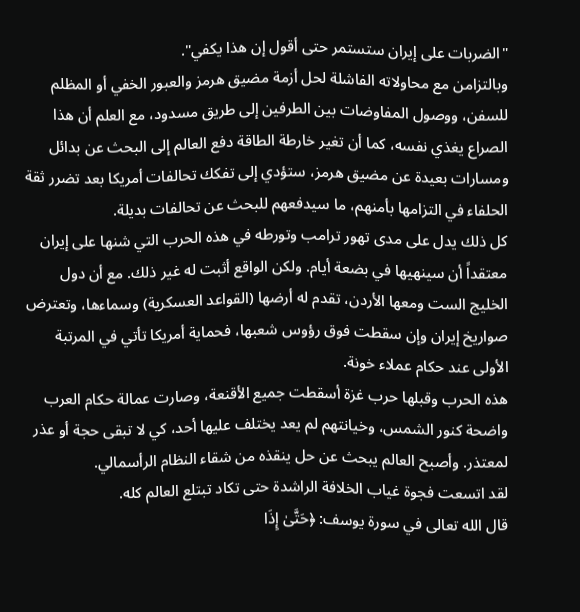"الضربات على إيران ستستمر حتى أقول إن هذا يكفي".
وبالتزامن مع محاولاته الفاشلة لحل أزمة مضيق هرمز والعبور الخفي أو المظلم للسفن، ووصول المفاوضات بين الطرفين إلى طريق مسدود، مع العلم أن هذا الصراع يغذي نفسه، كما أن تغير خارطة الطاقة دفع العالم إلى البحث عن بدائل ومسارات بعيدة عن مضيق هرمز، ستؤدي إلى تفكك تحالفات أمريكا بعد تضرر ثقة الحلفاء في التزامها بأمنهم، ما سيدفعهم للبحث عن تحالفات بديلة.
كل ذلك يدل على مدى تهور ترامب وتورطه في هذه الحرب التي شنها على إيران معتقداً أن سينهيها في بضعة أيام. ولكن الواقع أثبت له غير ذلك. مع أن دول الخليج الست ومعها الأردن، تقدم له أرضها (القواعد العسكرية) وسماءها، وتعترض صواريخ إيران وإن سقطت فوق رؤوس شعبها، فحماية أمريكا تأتي في المرتبة الأولى عند حكام عملاء خونة.
هذه الحرب وقبلها حرب غزة أسقطت جميع الأقنعة، وصارت عمالة حكام العرب واضحة كنور الشمس، وخيانتهم لم يعد يختلف عليها أحد، كي لا تبقى حجة أو عذر لمعتذر. وأصبح العالم يبحث عن حل ينقذه من شقاء النظام الرأسمالي.
لقد اتسعت فجوة غياب الخلافة الراشدة حتى تكاد تبتلع العالم كله.
قال الله تعالى في سورة يوسف: ﴿حَتَّىٰ إِذَا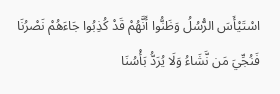اسْتَيْأَسَ الرُّسُلُ وَظَنُّوا أَنَّهُمْ قَدْ كُذِبُوا جَاءَهُمْ نَصْرُنَا فَنُجِّيَ مَن نَّشَاءُ وَلَا يُرَدُّ بَأْسُنَا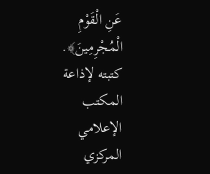عَنِ الْقَوْمِ الْمُجْرِمِينَ﴾.
كتبته لإذاعة المكتب الإعلامي المركزي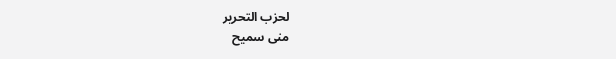لحزب التحرير
منى سميح